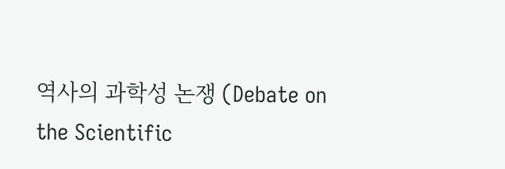역사의 과학성 논쟁 (Debate on the Scientific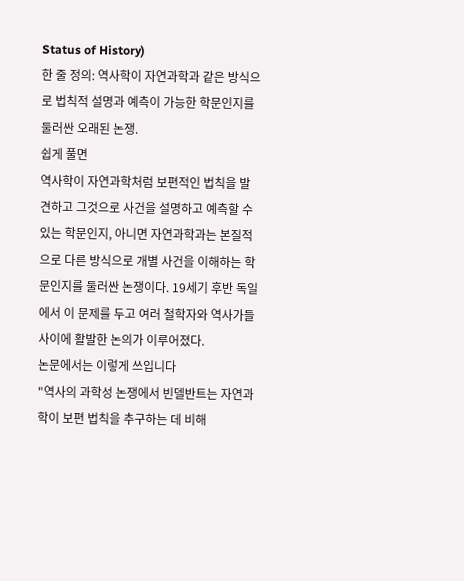Status of History)
한 줄 정의: 역사학이 자연과학과 같은 방식으로 법칙적 설명과 예측이 가능한 학문인지를 둘러싼 오래된 논쟁.
쉽게 풀면
역사학이 자연과학처럼 보편적인 법칙을 발견하고 그것으로 사건을 설명하고 예측할 수 있는 학문인지, 아니면 자연과학과는 본질적으로 다른 방식으로 개별 사건을 이해하는 학문인지를 둘러싼 논쟁이다. 19세기 후반 독일에서 이 문제를 두고 여러 철학자와 역사가들 사이에 활발한 논의가 이루어졌다.
논문에서는 이렇게 쓰입니다
"역사의 과학성 논쟁에서 빈델반트는 자연과학이 보편 법칙을 추구하는 데 비해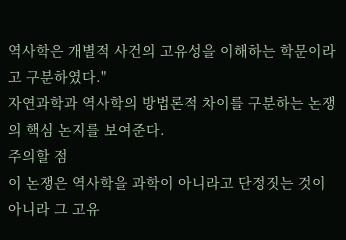역사학은 개별적 사건의 고유성을 이해하는 학문이라고 구분하였다."
자연과학과 역사학의 방법론적 차이를 구분하는 논쟁의 핵심 논지를 보여준다.
주의할 점
이 논쟁은 역사학을 과학이 아니라고 단정짓는 것이 아니라 그 고유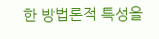한 방법론적 특성을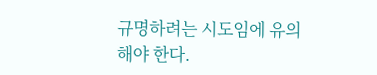규명하려는 시도임에 유의해야 한다.